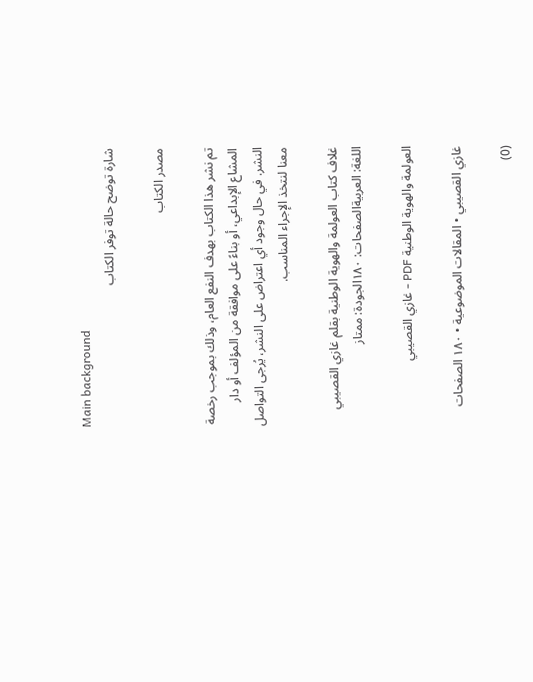Main background
شارة توضح حالة توفر الكتاب

مصدر الكتاب

تم نشر هذا الكتاب بهدف النفع العام، وذلك بموجب رخصة المشاع الإبداعي، أو بناءً على موافقة من المؤلف أو دار النشر. في حال وجود أي اعتراض على النشر، يُرجى التواصل معنا لنتخذ الإجراء المناسب.

غلاف كتاب العولمة والهوية الوطنية بقلم غازي القصيبي
اللغة: العربيةالصفحات: ١٨٠الجودة: ممتاز

العولمة والهوية الوطنية PDF - غازي القصيبي

غازي القصيبي • المقالات الموضوعية • ١٨٠ الصفحات

(0)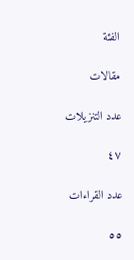الفئة

مقالات

عدد التنزيلات

٤٧

عدد القراءات

٥٥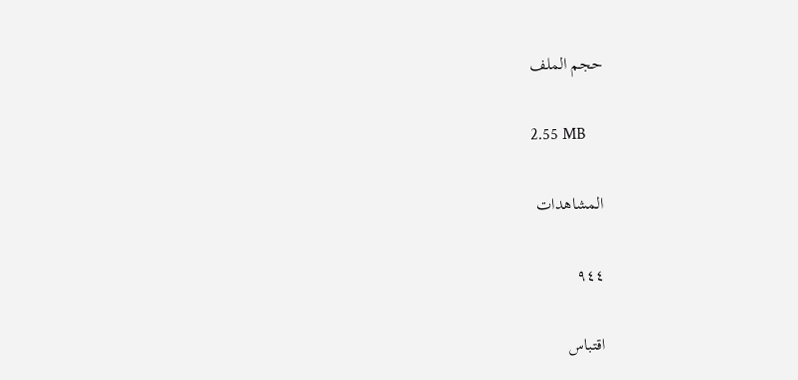حجم الملف

2.55 MB

المشاهدات

٩٤٤

اقتباس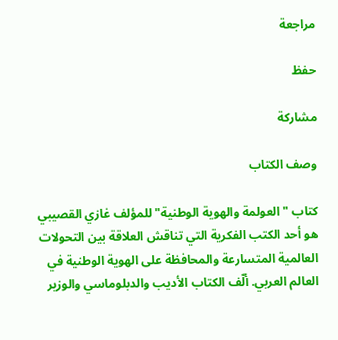مراجعة

حفظ

مشاركة

وصف الكتاب

كتاب "العولمة والهوية الوطنية" للمؤلف غازي القصيبي هو أحد الكتب الفكرية التي تناقش العلاقة بين التحولات العالمية المتسارعة والمحافظة على الهوية الوطنية في العالم العربي. ألّف الكتاب الأديب والدبلوماسي والوزير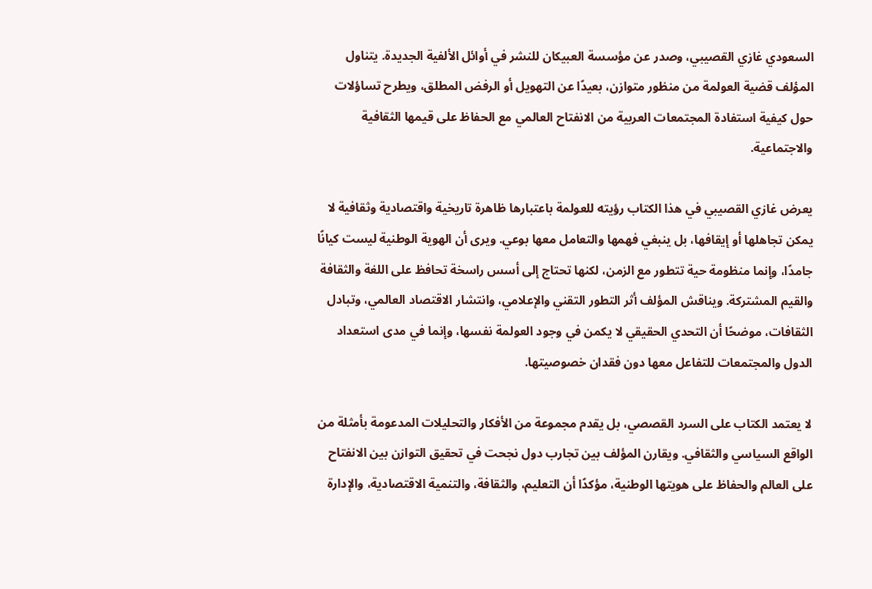السعودي غازي القصيبي، وصدر عن مؤسسة العبيكان للنشر في أوائل الألفية الجديدة. يتناول المؤلف قضية العولمة من منظور متوازن، بعيدًا عن التهويل أو الرفض المطلق، ويطرح تساؤلات حول كيفية استفادة المجتمعات العربية من الانفتاح العالمي مع الحفاظ على قيمها الثقافية والاجتماعية.

يعرض غازي القصيبي في هذا الكتاب رؤيته للعولمة باعتبارها ظاهرة تاريخية واقتصادية وثقافية لا يمكن تجاهلها أو إيقافها، بل ينبغي فهمها والتعامل معها بوعي. ويرى أن الهوية الوطنية ليست كيانًا جامدًا، وإنما منظومة حية تتطور مع الزمن، لكنها تحتاج إلى أسس راسخة تحافظ على اللغة والثقافة والقيم المشتركة. ويناقش المؤلف أثر التطور التقني والإعلامي، وانتشار الاقتصاد العالمي، وتبادل الثقافات، موضحًا أن التحدي الحقيقي لا يكمن في وجود العولمة نفسها، وإنما في مدى استعداد الدول والمجتمعات للتفاعل معها دون فقدان خصوصيتها.

لا يعتمد الكتاب على السرد القصصي، بل يقدم مجموعة من الأفكار والتحليلات المدعومة بأمثلة من الواقع السياسي والثقافي. ويقارن المؤلف بين تجارب دول نجحت في تحقيق التوازن بين الانفتاح على العالم والحفاظ على هويتها الوطنية، مؤكدًا أن التعليم، والثقافة، والتنمية الاقتصادية، والإدارة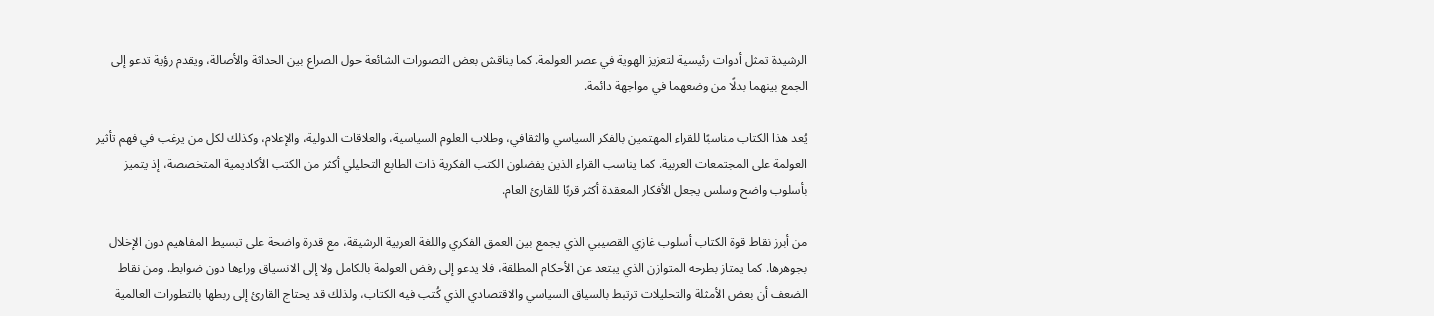الرشيدة تمثل أدوات رئيسية لتعزيز الهوية في عصر العولمة. كما يناقش بعض التصورات الشائعة حول الصراع بين الحداثة والأصالة، ويقدم رؤية تدعو إلى الجمع بينهما بدلًا من وضعهما في مواجهة دائمة.

يُعد هذا الكتاب مناسبًا للقراء المهتمين بالفكر السياسي والثقافي، وطلاب العلوم السياسية، والعلاقات الدولية، والإعلام، وكذلك لكل من يرغب في فهم تأثير العولمة على المجتمعات العربية. كما يناسب القراء الذين يفضلون الكتب الفكرية ذات الطابع التحليلي أكثر من الكتب الأكاديمية المتخصصة، إذ يتميز بأسلوب واضح وسلس يجعل الأفكار المعقدة أكثر قربًا للقارئ العام.

من أبرز نقاط قوة الكتاب أسلوب غازي القصيبي الذي يجمع بين العمق الفكري واللغة العربية الرشيقة، مع قدرة واضحة على تبسيط المفاهيم دون الإخلال بجوهرها. كما يمتاز بطرحه المتوازن الذي يبتعد عن الأحكام المطلقة، فلا يدعو إلى رفض العولمة بالكامل ولا إلى الانسياق وراءها دون ضوابط. ومن نقاط الضعف أن بعض الأمثلة والتحليلات ترتبط بالسياق السياسي والاقتصادي الذي كُتب فيه الكتاب، ولذلك قد يحتاج القارئ إلى ربطها بالتطورات العالمية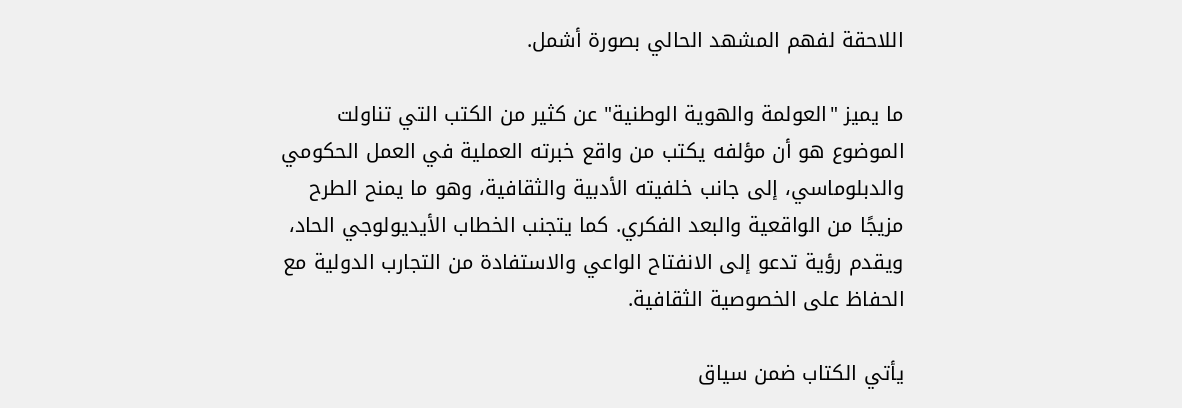اللاحقة لفهم المشهد الحالي بصورة أشمل.

ما يميز "العولمة والهوية الوطنية" عن كثير من الكتب التي تناولت الموضوع هو أن مؤلفه يكتب من واقع خبرته العملية في العمل الحكومي والدبلوماسي، إلى جانب خلفيته الأدبية والثقافية، وهو ما يمنح الطرح مزيجًا من الواقعية والبعد الفكري. كما يتجنب الخطاب الأيديولوجي الحاد، ويقدم رؤية تدعو إلى الانفتاح الواعي والاستفادة من التجارب الدولية مع الحفاظ على الخصوصية الثقافية.

يأتي الكتاب ضمن سياق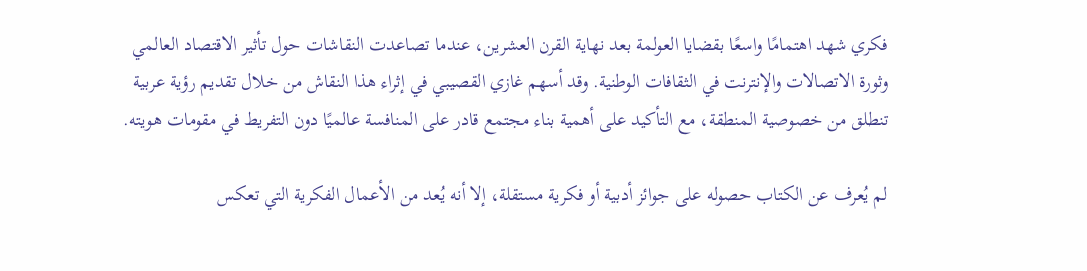فكري شهد اهتمامًا واسعًا بقضايا العولمة بعد نهاية القرن العشرين، عندما تصاعدت النقاشات حول تأثير الاقتصاد العالمي وثورة الاتصالات والإنترنت في الثقافات الوطنية. وقد أسهم غازي القصيبي في إثراء هذا النقاش من خلال تقديم رؤية عربية تنطلق من خصوصية المنطقة، مع التأكيد على أهمية بناء مجتمع قادر على المنافسة عالميًا دون التفريط في مقومات هويته.

لم يُعرف عن الكتاب حصوله على جوائز أدبية أو فكرية مستقلة، إلا أنه يُعد من الأعمال الفكرية التي تعكس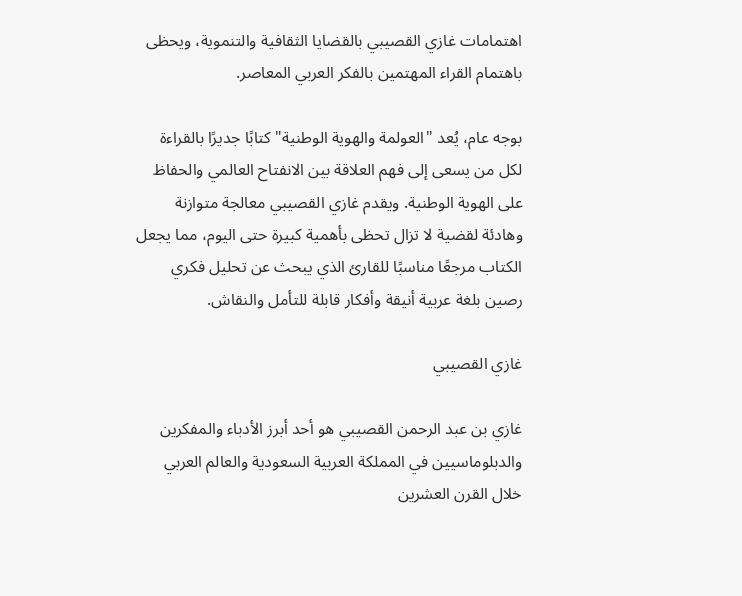اهتمامات غازي القصيبي بالقضايا الثقافية والتنموية، ويحظى باهتمام القراء المهتمين بالفكر العربي المعاصر.

بوجه عام، يُعد "العولمة والهوية الوطنية" كتابًا جديرًا بالقراءة لكل من يسعى إلى فهم العلاقة بين الانفتاح العالمي والحفاظ على الهوية الوطنية. ويقدم غازي القصيبي معالجة متوازنة وهادئة لقضية لا تزال تحظى بأهمية كبيرة حتى اليوم، مما يجعل الكتاب مرجعًا مناسبًا للقارئ الذي يبحث عن تحليل فكري رصين بلغة عربية أنيقة وأفكار قابلة للتأمل والنقاش.

غازي القصيبي

غازي بن عبد الرحمن القصيبي هو أحد أبرز الأدباء والمفكرين والدبلوماسيين في المملكة العربية السعودية والعالم العربي خلال القرن العشرين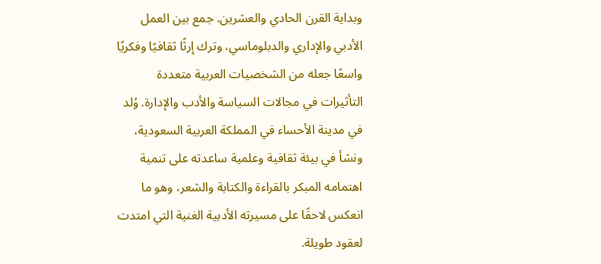وبداية القرن الحادي والعشرين. جمع بين العمل الأدبي والإداري والدبلوماسي، وترك إرثًا ثقافيًا وفكريًا واسعًا جعله من الشخصيات العربية متعددة التأثيرات في مجالات السياسة والأدب والإدارة. وُلد في مدينة الأحساء في المملكة العربية السعودية، ونشأ في بيئة ثقافية وعلمية ساعدته على تنمية اهتمامه المبكر بالقراءة والكتابة والشعر، وهو ما انعكس لاحقًا على مسيرته الأدبية الغنية التي امتدت لعقود طويلة.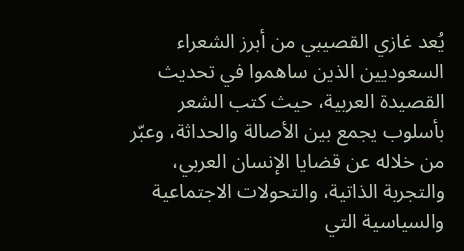يُعد غازي القصيبي من أبرز الشعراء السعوديين الذين ساهموا في تحديث القصيدة العربية، حيث كتب الشعر بأسلوب يجمع بين الأصالة والحداثة، وعبّر من خلاله عن قضايا الإنسان العربي، والتجربة الذاتية، والتحولات الاجتماعية والسياسية التي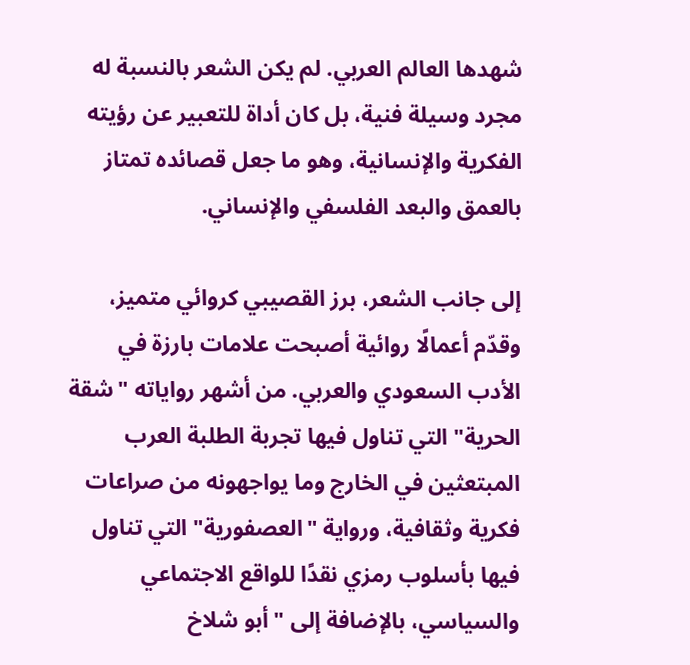شهدها العالم العربي. لم يكن الشعر بالنسبة له مجرد وسيلة فنية، بل كان أداة للتعبير عن رؤيته الفكرية والإنسانية، وهو ما جعل قصائده تمتاز بالعمق والبعد الفلسفي والإنساني.

إلى جانب الشعر، برز القصيبي كروائي متميز، وقدّم أعمالًا روائية أصبحت علامات بارزة في الأدب السعودي والعربي. من أشهر رواياته "شقة الحرية" التي تناول فيها تجربة الطلبة العرب المبتعثين في الخارج وما يواجهونه من صراعات فكرية وثقافية، ورواية "العصفورية" التي تناول فيها بأسلوب رمزي نقدًا للواقع الاجتماعي والسياسي، بالإضافة إلى "أبو شلاخ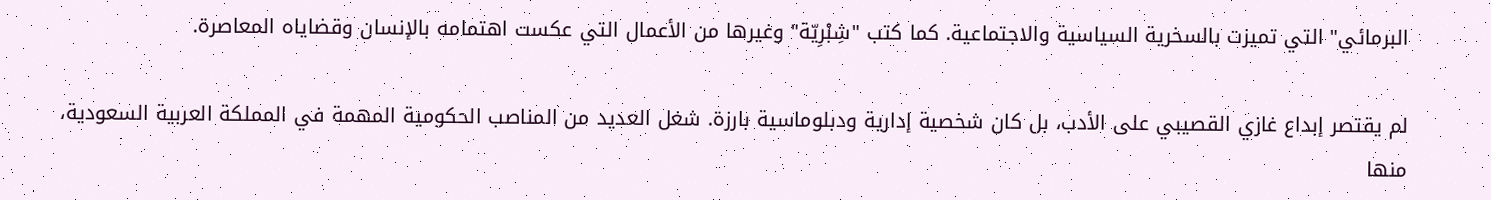البرمائي" التي تميزت بالسخرية السياسية والاجتماعية. كما كتب "شِبْرِيّة" وغيرها من الأعمال التي عكست اهتمامه بالإنسان وقضاياه المعاصرة.

لم يقتصر إبداع غازي القصيبي على الأدب، بل كان شخصية إدارية ودبلوماسية بارزة. شغل العديد من المناصب الحكومية المهمة في المملكة العربية السعودية، منها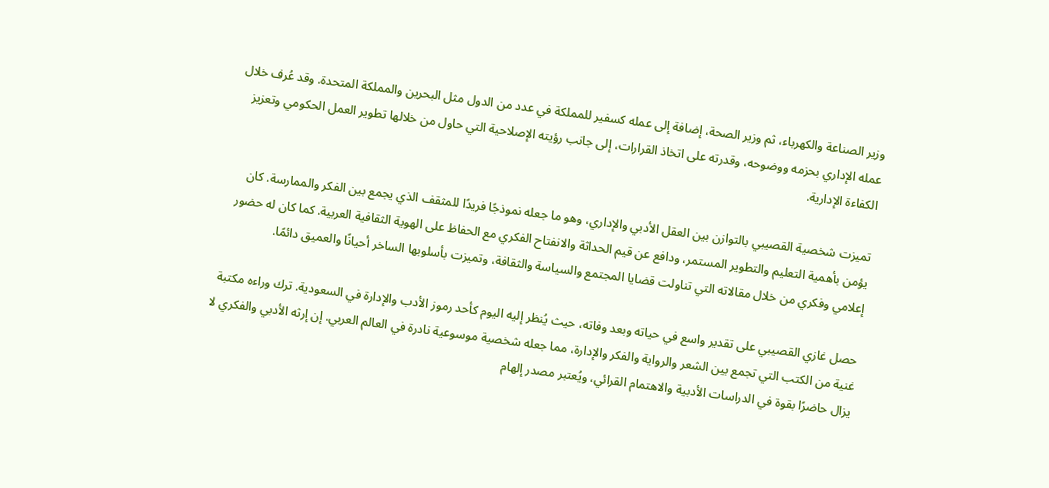وزير الصناعة والكهرباء، ثم وزير الصحة، إضافة إلى عمله كسفير للمملكة في عدد من الدول مثل البحرين والمملكة المتحدة. وقد عُرف خلال عمله الإداري بحزمه ووضوحه، وقدرته على اتخاذ القرارات، إلى جانب رؤيته الإصلاحية التي حاول من خلالها تطوير العمل الحكومي وتعزيز الكفاءة الإدارية.

تميزت شخصية القصيبي بالتوازن بين العقل الأدبي والإداري، وهو ما جعله نموذجًا فريدًا للمثقف الذي يجمع بين الفكر والممارسة. كان يؤمن بأهمية التعليم والتطوير المستمر، ودافع عن قيم الحداثة والانفتاح الفكري مع الحفاظ على الهوية الثقافية العربية. كما كان له حضور إعلامي وفكري من خلال مقالاته التي تناولت قضايا المجتمع والسياسة والثقافة، وتميزت بأسلوبها الساخر أحيانًا والعميق دائمًا.

حصل غازي القصيبي على تقدير واسع في حياته وبعد وفاته، حيث يُنظر إليه اليوم كأحد رموز الأدب والإدارة في السعودية. ترك وراءه مكتبة غنية من الكتب التي تجمع بين الشعر والرواية والفكر والإدارة، مما جعله شخصية موسوعية نادرة في العالم العربي. إن إرثه الأدبي والفكري لا يزال حاضرًا بقوة في الدراسات الأدبية والاهتمام القرائي، ويُعتبر مصدر إلهام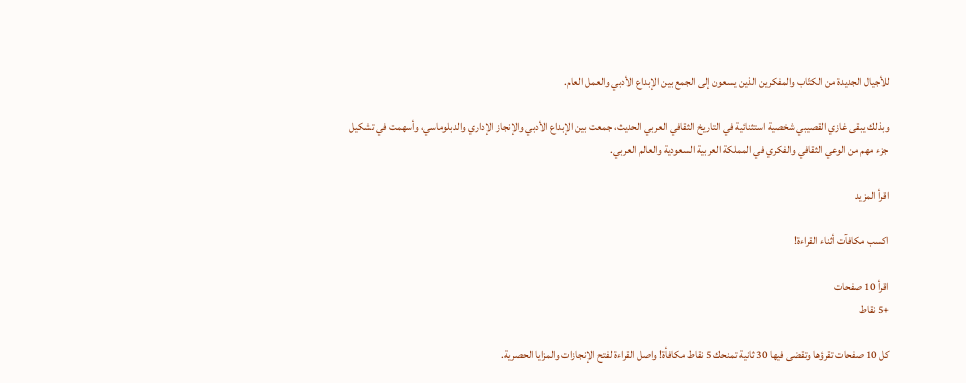للأجيال الجديدة من الكتّاب والمفكرين الذين يسعون إلى الجمع بين الإبداع الأدبي والعمل العام.

وبذلك يبقى غازي القصيبي شخصية استثنائية في التاريخ الثقافي العربي الحديث، جمعت بين الإبداع الأدبي والإنجاز الإداري والدبلوماسي، وأسهمت في تشكيل جزء مهم من الوعي الثقافي والفكري في المملكة العربية السعودية والعالم العربي.

اقرأ المزيد

اكسب مكافآت أثناء القراءة!

اقرأ 10 صفحات
+5 نقاط

كل 10 صفحات تقرؤها وتقضى فيها 30 ثانية تمنحك 5 نقاط مكافأة! واصل القراءة لفتح الإنجازات والمزايا الحصرية.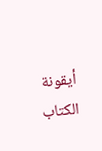أيقونة الكتاب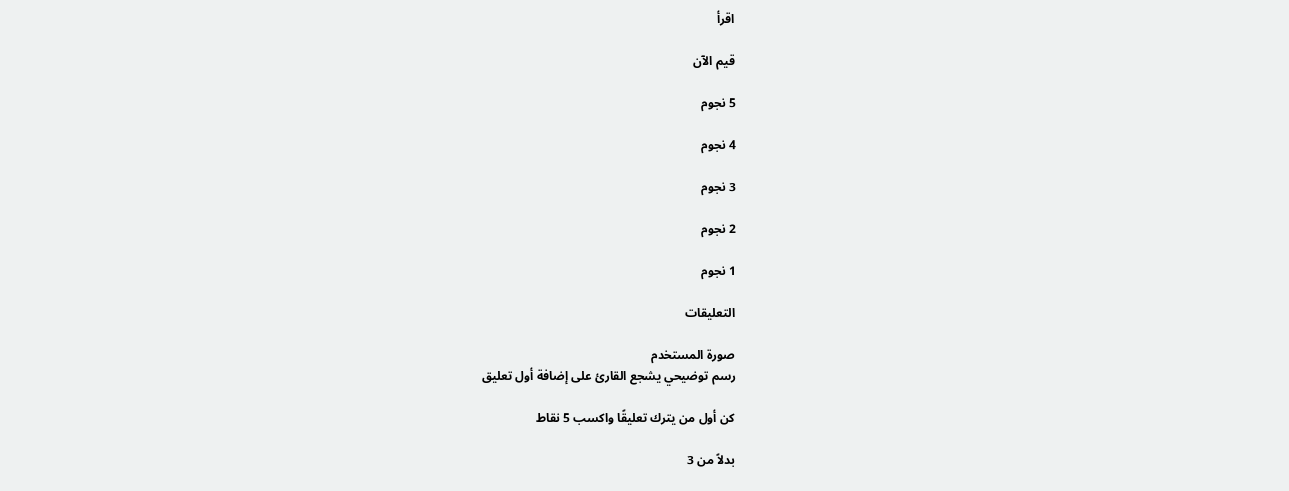اقرأ

قيم الآن

5 نجوم

4 نجوم

3 نجوم

2 نجوم

1 نجوم

التعليقات

صورة المستخدم
رسم توضيحي يشجع القارئ على إضافة أول تعليق

كن أول من يترك تعليقًا واكسب 5 نقاط

بدلاً من 3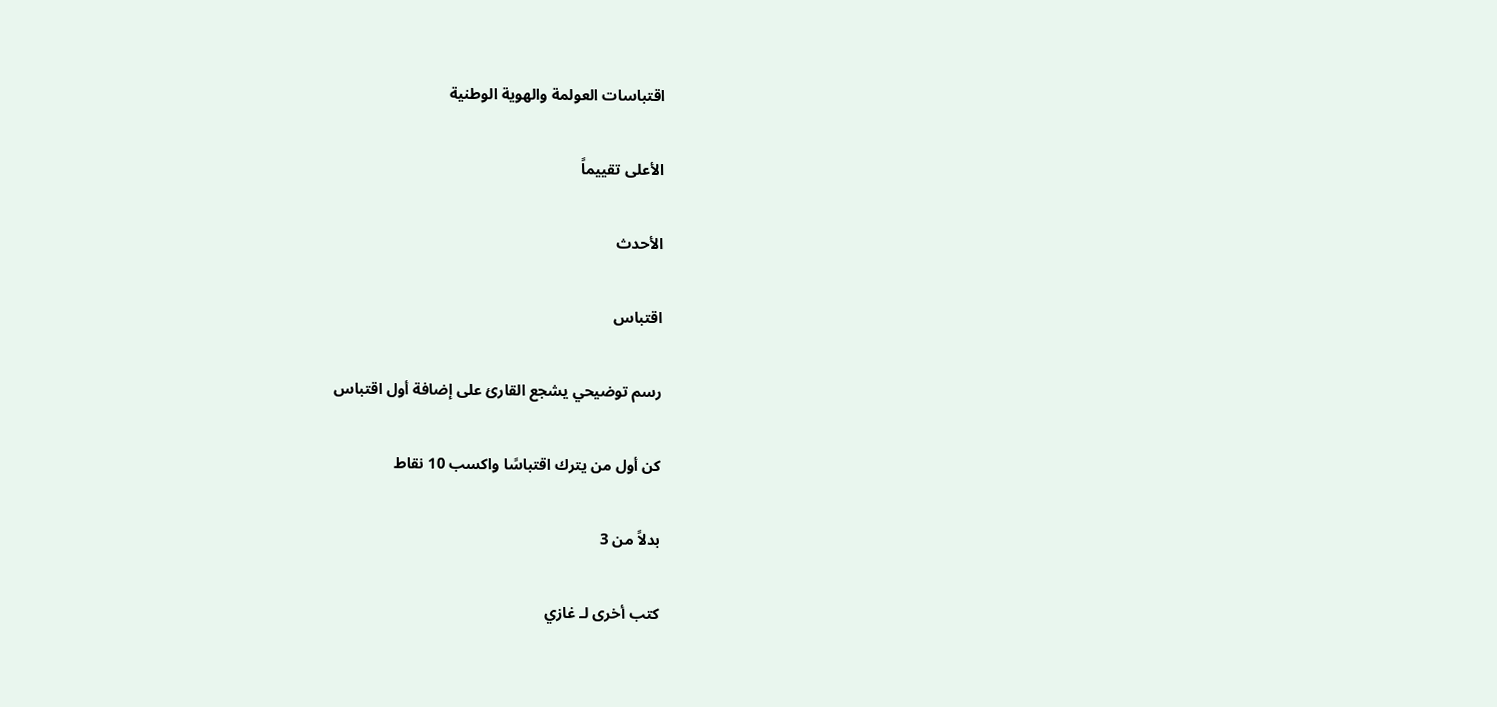اقتباسات العولمة والهوية الوطنية

الأعلى تقييماً

الأحدث

اقتباس

رسم توضيحي يشجع القارئ على إضافة أول اقتباس

كن أول من يترك اقتباسًا واكسب 10 نقاط

بدلاً من 3

كتب أخرى لـ غازي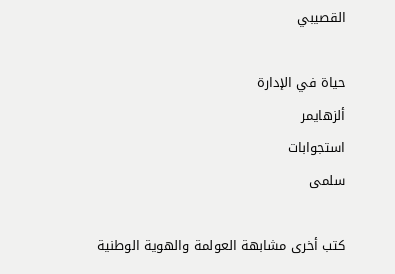القصيبي

حياة في الإدارة
ألزهايمر
استجوابات
سلمى

كتب أخرى مشابهة العولمة والهوية الوطنية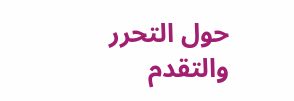حول التحرر والتقدم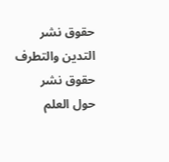حقوق نشر
التدين والتطرف
حقوق نشر
حول العلم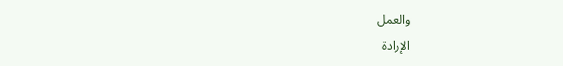والعمل
الإرادة